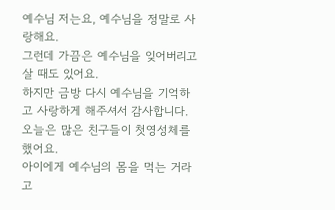예수님 저는요, 예수님을 정말로 사랑해요.
그런데 가끔은 예수님을 잊어버리고 살 때도 있어요.
하지만 금방 다시 예수님을 기억하고 사랑하게 해주셔서 감사합니다.
오늘은 많은 친구들이 첫영성체를 했어요.
아이에게 예수님의 몸을 먹는 거라고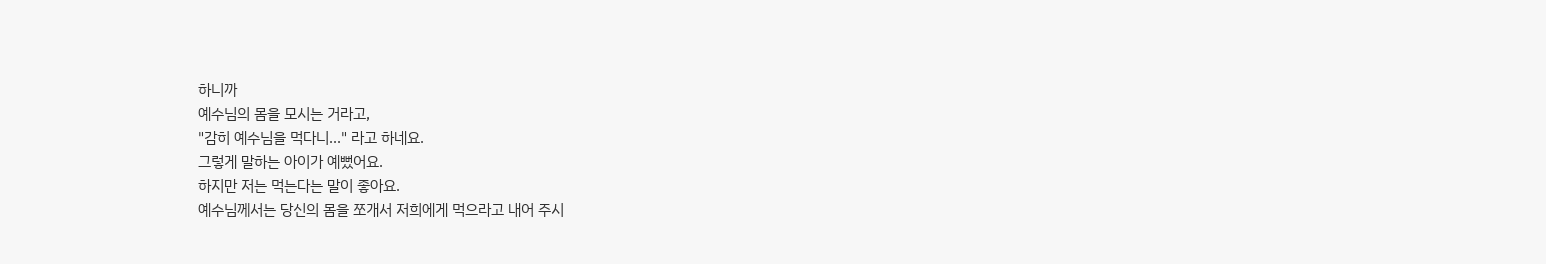하니까
예수님의 몸을 모시는 거라고,
"감히 예수님을 먹다니..." 라고 하네요.
그렇게 말하는 아이가 예뻤어요.
하지만 저는 먹는다는 말이 좋아요.
예수님께서는 당신의 몸을 쪼개서 저희에게 먹으라고 내어 주시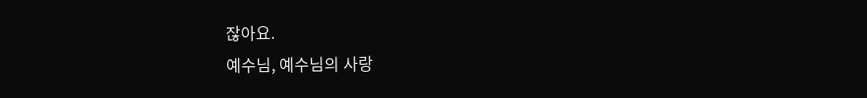잖아요.
예수님, 예수님의 사랑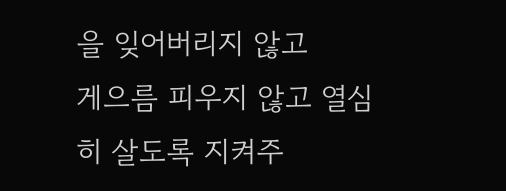을 잊어버리지 않고
게으름 피우지 않고 열심히 살도록 지켜주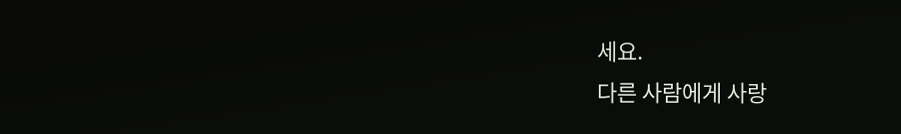세요.
다른 사람에게 사랑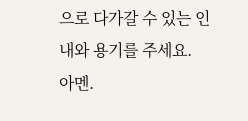으로 다가갈 수 있는 인내와 용기를 주세요.
아멘.